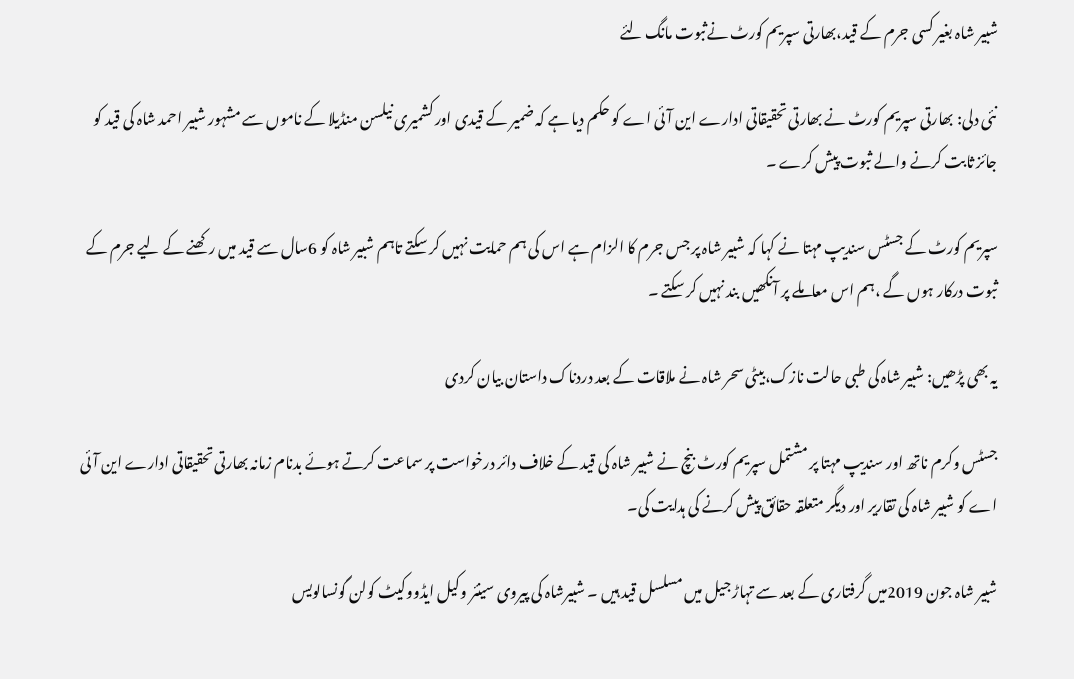شبیر شاہ بغیر کسی جرم کے قید،بھارتی سپریم کورٹ نےثبوت مانگ لئے

نئی دلی: بھارتی سپریم کورٹ نے بھارتی تحقیقاتی ادارے این آئی اے کو حکم دیا ہے کہ ضمیر کے قیدی اور کشمیری نیلسن منڈیلا کے ناموں سے مشہور شبیر احمد شاہ کی قید کو جائز ثابت کرنے والے ثبوت پیش کرے ۔

سپریم کورٹ کے جسٹس سندیپ مہتا نے کہا کہ شبیر شاہ پر جس جرم کا الزام ہے اس کی ہم حمایت نہیں کر سکتے تاہم شبیر شاہ کو 6سال سے قید میں رکھنے کے لیے جرم کے ثبوت درکار ہوں گے ،ہم اس معاملے پر آنکھیں بند نہیں کر سکتے ۔

یہ بھی پڑھیں: شبیر شاہ کی طبی حالت نازک،بیٹی سحر شاہ نے ملاقات کے بعد دردناک داستان بیان کردی

جسٹس وکرم ناتھ اور سندیپ مہتا پر مشتمل سپریم کورٹ بنچ نے شبیر شاہ کی قید کے خلاف دائر درخواست پر سماعت کرتے ہوئے بدنام زمانہ بھارتی تحقیقاتی ادارے این آئی اے کو شبیر شاہ کی تقاریر اور دیگر متعلقہ حقائق پیش کرنے کی ہدایت کی۔

شبیر شاہ جون 2019میں گرفتاری کے بعد سے تہاڑ جیل میں مسلسل قید ہیں ۔ شبیرشاہ کی پیروی سینئر وکیل ایڈووکیٹ کولن گونسالویس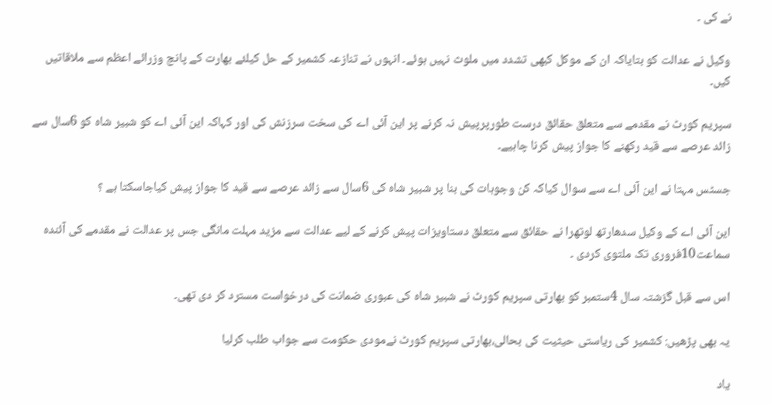نے کی ۔

وکیل نے عدالت کو بتایاکہ ان کے موکل کبھی تشدد میں ملوث نہیں ہوئے۔ انہوں نے تنازعہ کشمیر کے حل کیلئے بھارت کے پانچ وزرائے اعظم سے ملاقاتیں کیں۔

سپریم کورٹ نے مقدمے سے متعلق حقائق درست طورپرپیش نہ کرنے پر این آئی اے کی سخت سرزنش کی اور کہاکہ این آئی اے کو شبیر شاہ کو 6سال سے زائد عرصے سے قید رکھنے کا جواز پیش کرنا چاہیے۔

جسٹس مہتا نے این آئی اے سے سوال کیاکہ کن وجوہات کی بنا پر شبیر شاہ کی 6سال سے زائد عرصے سے قید کا جواز پیش کیاجاسکتا ہے ؟

این آئی اے کے وکیل سدھارتھ لوتھرا نے حقائق سے متعلق دستاویزات پیش کرنے کے لیے عدالت سے مزید مہلت مانگی جس پر عدالت نے مقدمے کی آئندہ سماعت10فروری تک ملتوی کردی ۔

اس سے قبل گزشتہ سال 4ستمبر کو بھارتی سپریم کورٹ نے شبیر شاہ کی عبوری ضمانت کی درخواست مسترد کر دی تھی۔

یہ بھی پڑھیں: کشمیر کی ریاستی حیثیت کی بحالی،بھارتی سپریم کورٹ نےمودی حکومت سے جواب طلب کرلیا

یاد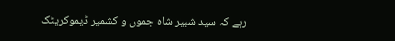رہے کہ سید شبیر شاہ جموں و کشمیر ڈیموکریٹک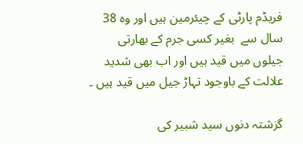فریڈم پارٹی کے چیئرمین ہیں اور وہ 38 سال سے  بغیر کسی جرم کے بھارتی جیلوں میں قید ہیں اور اب بھی شدید علالت کے باوجود تہاڑ جیل میں قید ہیں ۔

گزشتہ دنوں سید شبیر کی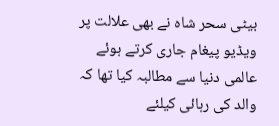بیٹی سحر شاہ نے بھی علالت پر ویڈیو پیغام جاری کرتے ہوئے عالمی دنیا سے مطالبہ کیا تھا کہ والد کی رہائی کیلئے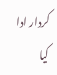کردار ادا کیا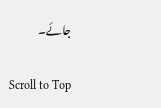جائے۔

Scroll to Top